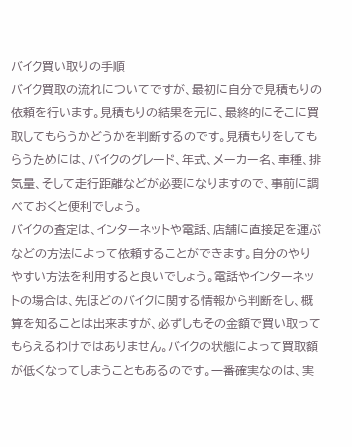バイク買い取りの手順
バイク買取の流れについてですが、最初に自分で見積もりの依頼を行います。見積もりの結果を元に、最終的にそこに買取してもらうかどうかを判断するのです。見積もりをしてもらうためには、バイクのグレード、年式、メーカー名、車種、排気量、そして走行距離などが必要になりますので、事前に調べておくと便利でしょう。
バイクの査定は、インターネットや電話、店舗に直接足を運ぶなどの方法によって依頼することができます。自分のやりやすい方法を利用すると良いでしょう。電話やインターネットの場合は、先ほどのバイクに関する情報から判断をし、概算を知ることは出来ますが、必ずしもその金額で買い取ってもらえるわけではありません。バイクの状態によって買取額が低くなってしまうこともあるのです。一番確実なのは、実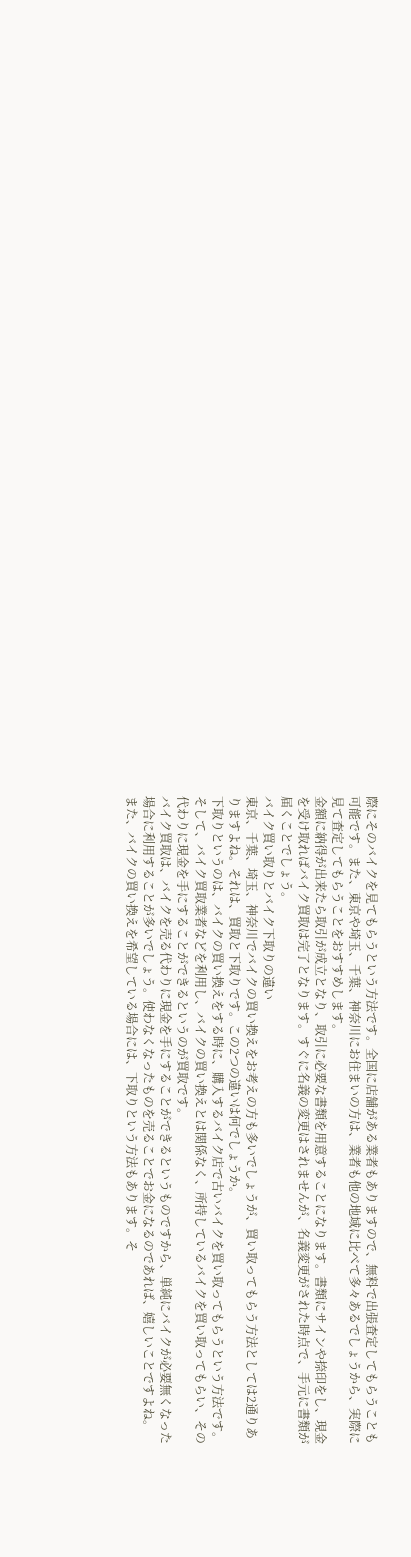際にそのバイクを見てもらうという方法です。全国に店舗がある業者もありますので、無料で出張査定してもらうことも可能です。また、東京や埼玉、千葉、神奈川にお住まいの方は、業者も他の地域に比べて多々あるでしょうから、実際に見て査定してもらうことをおすすめします。
金額に納得が出来たら取引が成立となり、取引に必要な書類を用意することになります。書類にサインや捺印をし、現金を受け取ればバイク買取は完了となります。すぐに名義の変更はされませんが、名義変更がされた時点で、手元に書類が届くことでしょう。
バイク買い取りとバイク下取りの違い
東京、千葉、埼玉、神奈川でバイクの買い換えをお考えの方も多いでしょうが、買い取ってもらう方法としては2通りありますよね。それは、買取と下取りです。この2つの違いは何でしょうか。
下取りというのは、バイクの買い換えをする時に、購入するバイク店で古いバイクを買い取ってもらうという方法です。そして、バイク買取業者などを利用し、バイクの買い換えとは関係なく、所持しているバイクを買い取ってもらい、その代わりに現金を手にすることができるというのが買取です。
バイク買取は、バイクを売る代わりに現金を手にすることができるというものですから、単純にバイクが必要無くなった場合に利用することが多いでしょう。使わなくなったものを売ることでお金になるのであれば、嬉しいことですよね。
また、バイクの買い換えを希望している場合には、下取りという方法もあります。そ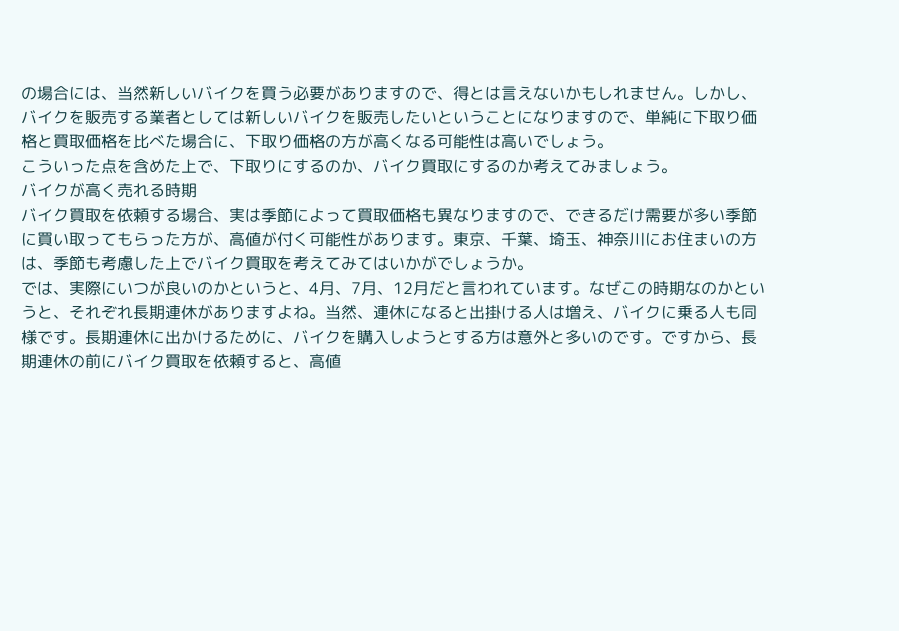の場合には、当然新しいバイクを買う必要がありますので、得とは言えないかもしれません。しかし、バイクを販売する業者としては新しいバイクを販売したいということになりますので、単純に下取り価格と買取価格を比べた場合に、下取り価格の方が高くなる可能性は高いでしょう。
こういった点を含めた上で、下取りにするのか、バイク買取にするのか考えてみましょう。
バイクが高く売れる時期
バイク買取を依頼する場合、実は季節によって買取価格も異なりますので、できるだけ需要が多い季節に買い取ってもらった方が、高値が付く可能性があります。東京、千葉、埼玉、神奈川にお住まいの方は、季節も考慮した上でバイク買取を考えてみてはいかがでしょうか。
では、実際にいつが良いのかというと、4月、7月、12月だと言われています。なぜこの時期なのかというと、それぞれ長期連休がありますよね。当然、連休になると出掛ける人は増え、バイクに乗る人も同様です。長期連休に出かけるために、バイクを購入しようとする方は意外と多いのです。ですから、長期連休の前にバイク買取を依頼すると、高値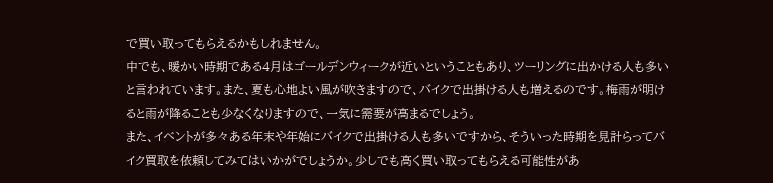で買い取ってもらえるかもしれません。
中でも、暖かい時期である4月はゴールデンウィークが近いということもあり、ツーリングに出かける人も多いと言われています。また、夏も心地よい風が吹きますので、バイクで出掛ける人も増えるのです。梅雨が明けると雨が降ることも少なくなりますので、一気に需要が高まるでしょう。
また、イベントが多々ある年末や年始にバイクで出掛ける人も多いですから、そういった時期を見計らってバイク買取を依頼してみてはいかがでしょうか。少しでも高く買い取ってもらえる可能性があ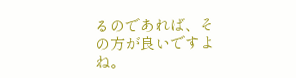るのであれば、その方が良いですよね。